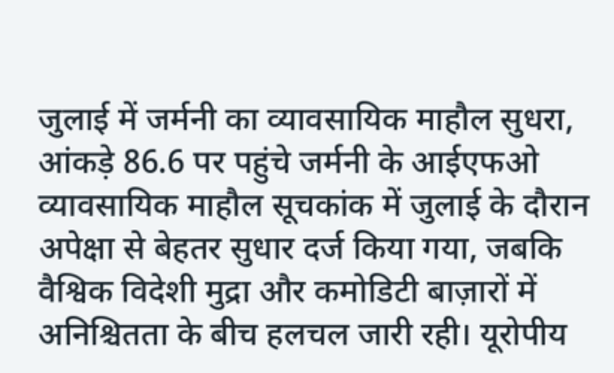जुलाई में जर्मनी का व्यावसायिक माहौल सुधरा, आंकड़े 86.6 पर पहुंचे जर्मनी के आईएफओ व्यावसायिक माहौल सूचकांक में जुलाई के दौरान अपेक्षा से बेहतर सुधार दर्ज किया गया, जबकि वैश्विक विदेशी मुद्रा और कमोडिटी बाज़ारों में अनिश्चितता के बीच हलचल जारी रही। यूरोपीय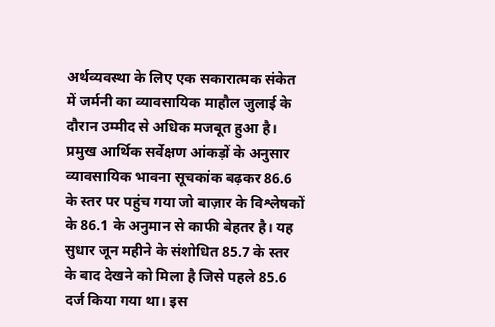अर्थव्यवस्था के लिए एक सकारात्मक संकेत में जर्मनी का व्यावसायिक माहौल जुलाई के दौरान उम्मीद से अधिक मजबूत हुआ है। प्रमुख आर्थिक सर्वेक्षण आंकड़ों के अनुसार व्यावसायिक भावना सूचकांक बढ़कर 86.6 के स्तर पर पहुंच गया जो बाज़ार के विश्लेषकों के 86.1 के अनुमान से काफी बेहतर है। यह सुधार जून महीने के संशोधित 85.7 के स्तर के बाद देखने को मिला है जिसे पहले 85.6 दर्ज किया गया था। इस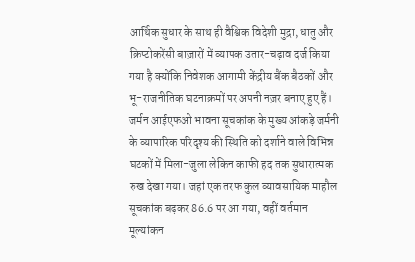आर्थिक सुधार के साथ ही वैश्विक विदेशी मुद्रा, धातु और क्रिप्टोकरेंसी बाज़ारों में व्यापक उतार-चढ़ाव दर्ज किया गया है क्योंकि निवेशक आगामी केंद्रीय बैंक बैठकों और भू-राजनीतिक घटनाक्रमों पर अपनी नज़र बनाए हुए हैं। जर्मन आईएफओ भावना सूचकांक के मुख्य आंकड़े जर्मनी के व्यापारिक परिदृश्य की स्थिति को दर्शाने वाले विभिन्न घटकों में मिला-जुला लेकिन काफी हद तक सुधारात्मक रुख देखा गया। जहां एक तरफ कुल व्यावसायिक माहौल सूचकांक बढ़कर 86.6 पर आ गया, वहीं वर्तमान मूल्यांकन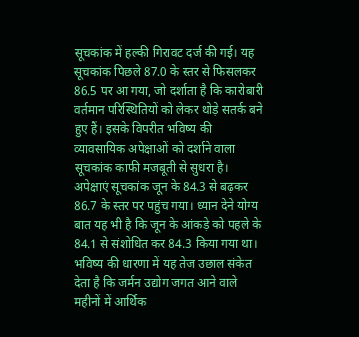सूचकांक में हल्की गिरावट दर्ज की गई। यह सूचकांक पिछले 87.0 के स्तर से फिसलकर 86.5 पर आ गया, जो दर्शाता है कि कारोबारी वर्तमान परिस्थितियों को लेकर थोड़े सतर्क बने हुए हैं। इसके विपरीत भविष्य की व्यावसायिक अपेक्षाओं को दर्शाने वाला सूचकांक काफी मजबूती से सुधरा है। अपेक्षाएं सूचकांक जून के 84.3 से बढ़कर 86.7 के स्तर पर पहुंच गया। ध्यान देने योग्य बात यह भी है कि जून के आंकड़े को पहले के 84.1 से संशोधित कर 84.3 किया गया था। भविष्य की धारणा में यह तेज उछाल संकेत देता है कि जर्मन उद्योग जगत आने वाले महीनों में आर्थिक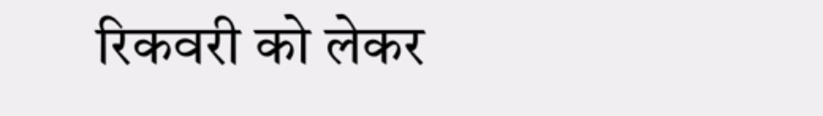रिकवरी को लेकर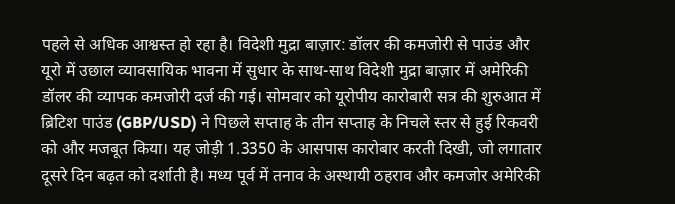पहले से अधिक आश्वस्त हो रहा है। विदेशी मुद्रा बाज़ार: डॉलर की कमजोरी से पाउंड और यूरो में उछाल व्यावसायिक भावना में सुधार के साथ-साथ विदेशी मुद्रा बाज़ार में अमेरिकी डॉलर की व्यापक कमजोरी दर्ज की गई। सोमवार को यूरोपीय कारोबारी सत्र की शुरुआत में ब्रिटिश पाउंड (GBP/USD) ने पिछले सप्ताह के तीन सप्ताह के निचले स्तर से हुई रिकवरी को और मजबूत किया। यह जोड़ी 1.3350 के आसपास कारोबार करती दिखी, जो लगातार दूसरे दिन बढ़त को दर्शाती है। मध्य पूर्व में तनाव के अस्थायी ठहराव और कमजोर अमेरिकी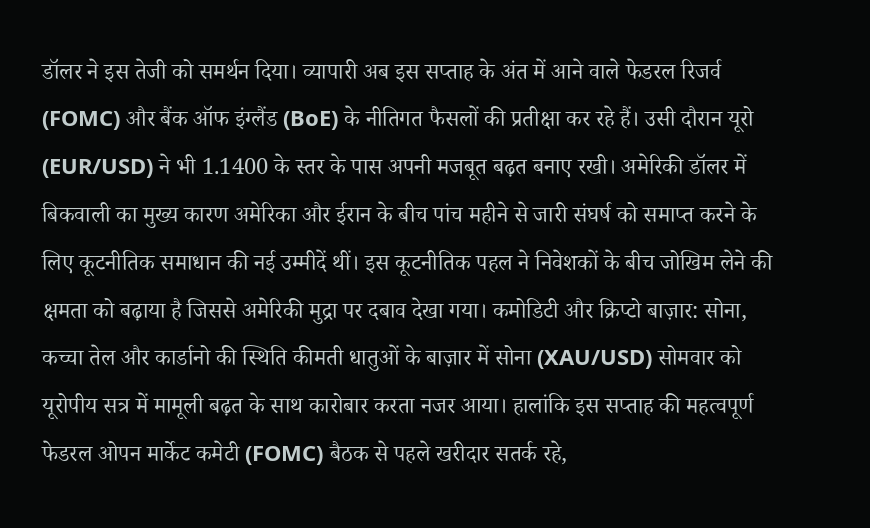डॉलर ने इस तेजी को समर्थन दिया। व्यापारी अब इस सप्ताह के अंत में आने वाले फेडरल रिजर्व (FOMC) और बैंक ऑफ इंग्लैंड (BoE) के नीतिगत फैसलों की प्रतीक्षा कर रहे हैं। उसी दौरान यूरो (EUR/USD) ने भी 1.1400 के स्तर के पास अपनी मजबूत बढ़त बनाए रखी। अमेरिकी डॉलर में बिकवाली का मुख्य कारण अमेरिका और ईरान के बीच पांच महीने से जारी संघर्ष को समाप्त करने के लिए कूटनीतिक समाधान की नई उम्मीदें थीं। इस कूटनीतिक पहल ने निवेशकों के बीच जोखिम लेने की क्षमता को बढ़ाया है जिससे अमेरिकी मुद्रा पर दबाव देखा गया। कमोडिटी और क्रिप्टो बाज़ार: सोना, कच्चा तेल और कार्डानो की स्थिति कीमती धातुओं के बाज़ार में सोना (XAU/USD) सोमवार को यूरोपीय सत्र में मामूली बढ़त के साथ कारोबार करता नजर आया। हालांकि इस सप्ताह की महत्वपूर्ण फेडरल ओपन मार्केट कमेटी (FOMC) बैठक से पहले खरीदार सतर्क रहे,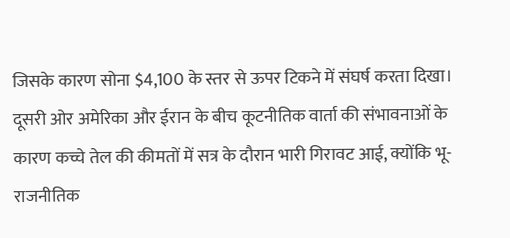जिसके कारण सोना $4,100 के स्तर से ऊपर टिकने में संघर्ष करता दिखा। दूसरी ओर अमेरिका और ईरान के बीच कूटनीतिक वार्ता की संभावनाओं के कारण कच्चे तेल की कीमतों में सत्र के दौरान भारी गिरावट आई, क्योंकि भू-राजनीतिक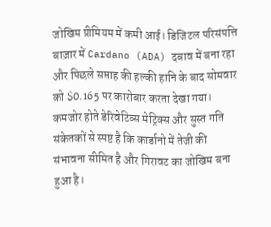जोखिम प्रीमियम में कमी आई। डिजिटल परिसंपत्ति बाज़ार में Cardano (ADA) दबाव में बना रहा और पिछले सप्ताह की हल्की हानि के बाद सोमवार को $0.165 पर कारोबार करता देखा गया। कमजोर होते डेरिवेटिव्स मेट्रिक्स और सुस्त गति संकेतकों से स्पष्ट है कि कार्डानो में तेजी की संभावना सीमित है और गिरावट का जोखिम बना हुआ है।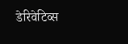डेरिवेटिव्स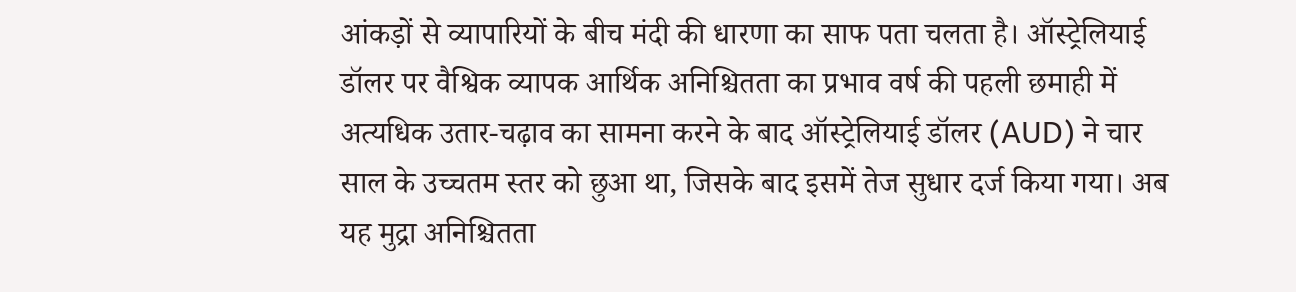आंकड़ों से व्यापारियों के बीच मंदी की धारणा का साफ पता चलता है। ऑस्ट्रेलियाई डॉलर पर वैश्विक व्यापक आर्थिक अनिश्चितता का प्रभाव वर्ष की पहली छमाही में अत्यधिक उतार-चढ़ाव का सामना करने के बाद ऑस्ट्रेलियाई डॉलर (AUD) ने चार साल के उच्चतम स्तर को छुआ था, जिसके बाद इसमें तेज सुधार दर्ज किया गया। अब यह मुद्रा अनिश्चितता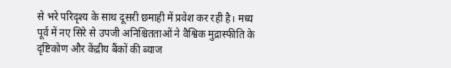से भरे परिदृश्य के साथ दूसरी छमाही में प्रवेश कर रही है। मध्य पूर्व में नए सिरे से उपजी अनिश्चितताओं ने वैश्विक मुद्रास्फीति के दृष्टिकोण और केंद्रीय बैंकों की ब्याज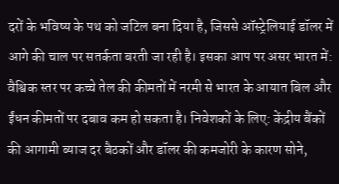दरों के भविष्य के पथ को जटिल बना दिया है, जिससे ऑस्ट्रेलियाई डॉलर में आगे की चाल पर सतर्कता बरती जा रही है। इसका आप पर असर भारत में: वैश्विक स्तर पर कच्चे तेल की कीमतों में नरमी से भारत के आयात बिल और ईंधन कीमतों पर दबाव कम हो सकता है। निवेशकों के लिए: केंद्रीय बैंकों की आगामी ब्याज दर बैठकों और डॉलर की कमजोरी के कारण सोने,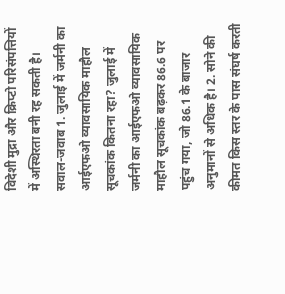विदेशी मुद्रा और क्रिप्टो परिसंपत्तियों में अस्थिरता बनी रह सकती है। सवाल-जवाब 1. जुलाई में जर्मनी का आईएफओ व्यावसायिक माहौल सूचकांक कितना रहा? जुलाई में जर्मनी का आईएफओ व्यावसायिक माहौल सूचकांक बढ़कर 86.6 पर पहुंच गया, जो 86.1 के बाजार अनुमानों से अधिक है। 2. सोने की कीमत किस स्तर के पास संघर्ष करती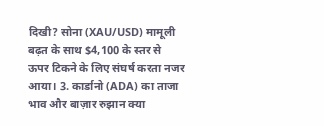दिखी? सोना (XAU/USD) मामूली बढ़त के साथ $4,100 के स्तर से ऊपर टिकने के लिए संघर्ष करता नजर आया। 3. कार्डानो (ADA) का ताजा भाव और बाज़ार रुझान क्या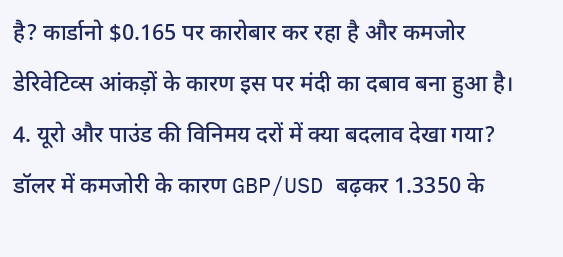है? कार्डानो $0.165 पर कारोबार कर रहा है और कमजोर डेरिवेटिव्स आंकड़ों के कारण इस पर मंदी का दबाव बना हुआ है। 4. यूरो और पाउंड की विनिमय दरों में क्या बदलाव देखा गया? डॉलर में कमजोरी के कारण GBP/USD बढ़कर 1.3350 के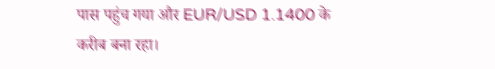पास पहुंच गया और EUR/USD 1.1400 के करीब बना रहा।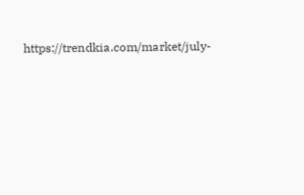https://trendkia.com/market/july-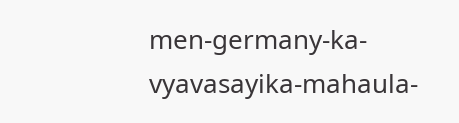men-germany-ka-vyavasayika-mahaula-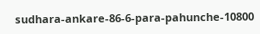sudhara-ankare-86-6-para-pahunche-10800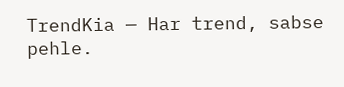TrendKia — Har trend, sabse pehle.